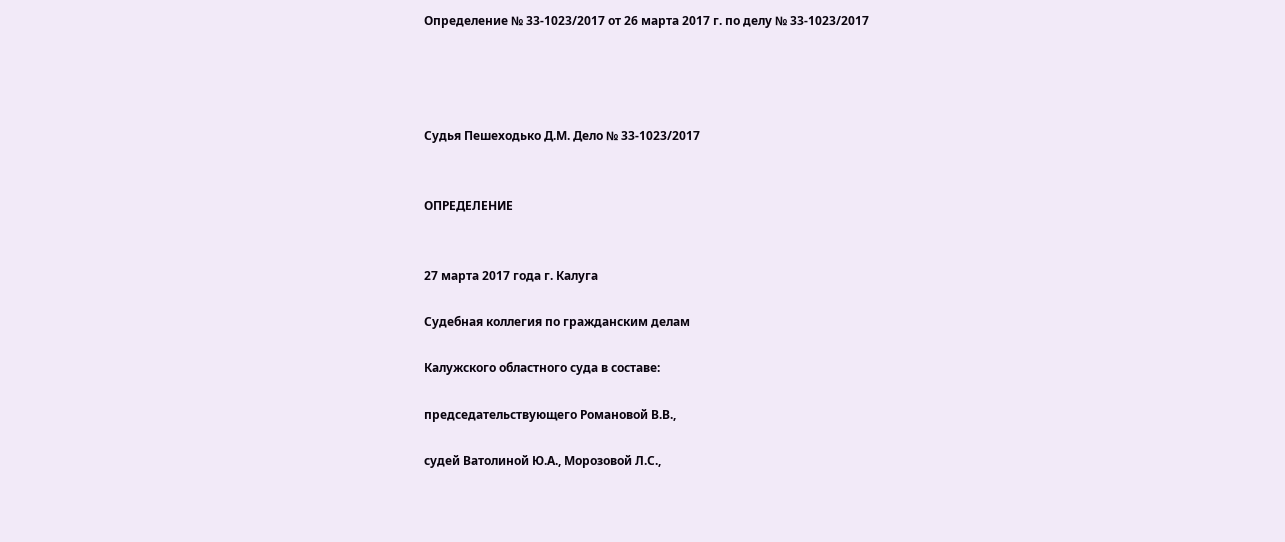Определение № 33-1023/2017 от 26 марта 2017 г. по делу № 33-1023/2017




Судья Пешеходько Д.М. Дело № 33-1023/2017


ОПРЕДЕЛЕНИЕ


27 марта 2017 года г. Калуга

Судебная коллегия по гражданским делам

Калужского областного суда в составе:

председательствующего Романовой В.В.,

судей Ватолиной Ю.А., Морозовой Л.С.,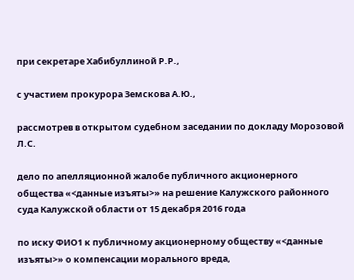при секретаре Хабибуллиной Р.Р.,

с участием прокурора Земскова А.Ю.,

рассмотрев в открытом судебном заседании по докладу Морозовой Л.С.

дело по апелляционной жалобе публичного акционерного общества «<данные изъяты>» на решение Калужского районного суда Калужской области от 15 декабря 2016 года

по иску ФИО1 к публичному акционерному обществу «<данные изъяты>» о компенсации морального вреда,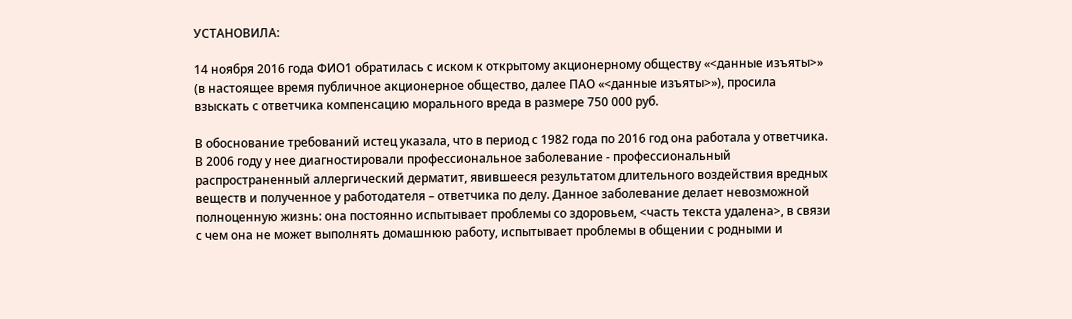УСТАНОВИЛА:

14 ноября 2016 года ФИО1 обратилась с иском к открытому акционерному обществу «<данные изъяты>» (в настоящее время публичное акционерное общество, далее ПАО «<данные изъяты>»), просила взыскать с ответчика компенсацию морального вреда в размере 750 000 руб.

В обоснование требований истец указала, что в период с 1982 года по 2016 год она работала у ответчика. В 2006 году у нее диагностировали профессиональное заболевание - профессиональный распространенный аллергический дерматит, явившееся результатом длительного воздействия вредных веществ и полученное у работодателя – ответчика по делу. Данное заболевание делает невозможной полноценную жизнь: она постоянно испытывает проблемы со здоровьем, <часть текста удалена>, в связи с чем она не может выполнять домашнюю работу, испытывает проблемы в общении с родными и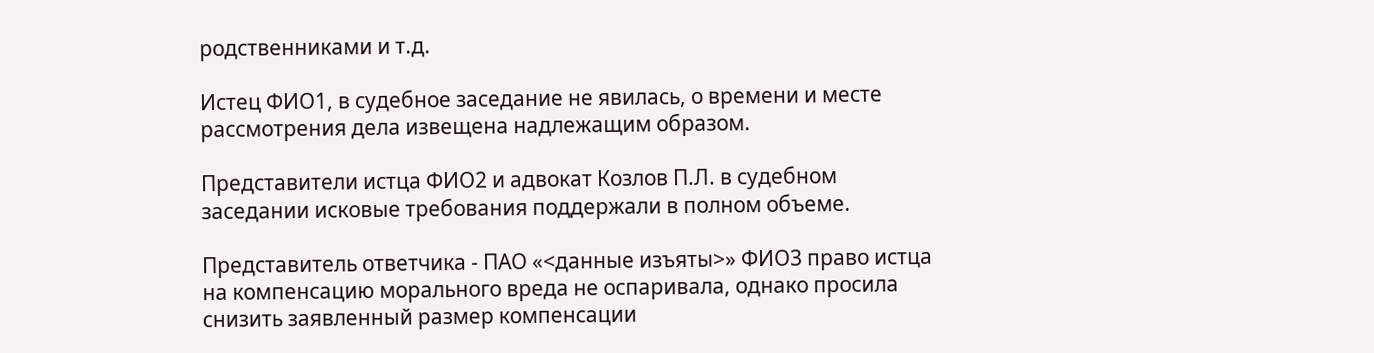родственниками и т.д.

Истец ФИО1, в судебное заседание не явилась, о времени и месте рассмотрения дела извещена надлежащим образом.

Представители истца ФИО2 и адвокат Козлов П.Л. в судебном заседании исковые требования поддержали в полном объеме.

Представитель ответчика - ПАО «<данные изъяты>» ФИО3 право истца на компенсацию морального вреда не оспаривала, однако просила снизить заявленный размер компенсации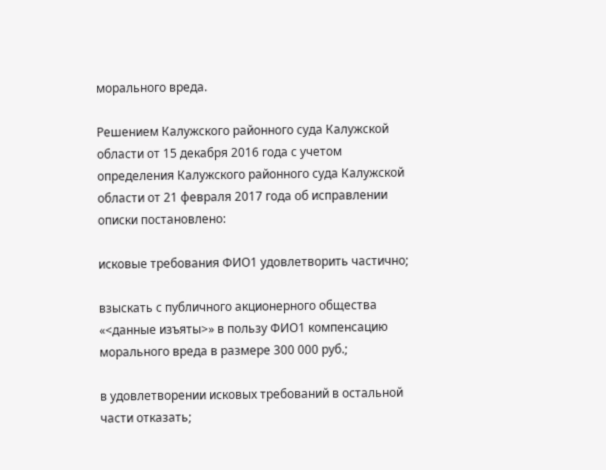морального вреда.

Решением Калужского районного суда Калужской области от 15 декабря 2016 года с учетом определения Калужского районного суда Калужской области от 21 февраля 2017 года об исправлении описки постановлено:

исковые требования ФИО1 удовлетворить частично;

взыскать с публичного акционерного общества «<данные изъяты>» в пользу ФИО1 компенсацию морального вреда в размере 300 000 руб.;

в удовлетворении исковых требований в остальной части отказать;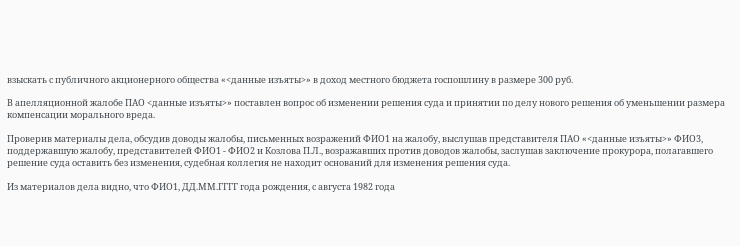взыскать с публичного акционерного общества «<данные изъяты>» в доход местного бюджета госпошлину в размере 300 руб.

В апелляционной жалобе ПАО <данные изъяты>» поставлен вопрос об изменении решения суда и принятии по делу нового решения об уменьшении размера компенсации морального вреда.

Проверив материалы дела, обсудив доводы жалобы, письменных возражений ФИО1 на жалобу, выслушав представителя ПАО «<данные изъяты>» ФИО3, поддержавшую жалобу, представителей ФИО1 - ФИО2 и Козлова П.Л., возражавших против доводов жалобы, заслушав заключение прокурора, полагавшего решение суда оставить без изменения, судебная коллегия не находит оснований для изменения решения суда.

Из материалов дела видно, что ФИО1, ДД.ММ.ГГГГ года рождения, с августа 1982 года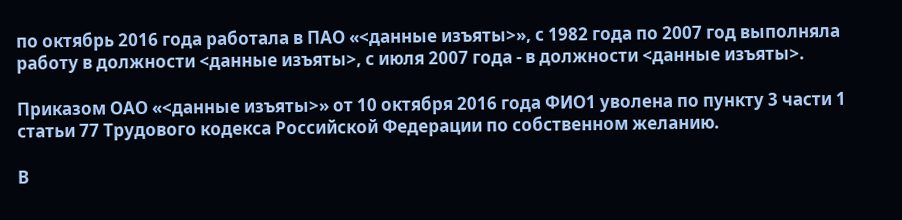по октябрь 2016 года работала в ПАО «<данные изъяты>», с 1982 года по 2007 год выполняла работу в должности <данные изъяты>, с июля 2007 года - в должности <данные изъяты>.

Приказом ОАО «<данные изъяты>» от 10 октября 2016 года ФИО1 уволена по пункту 3 части 1 статьи 77 Трудового кодекса Российской Федерации по собственном желанию.

В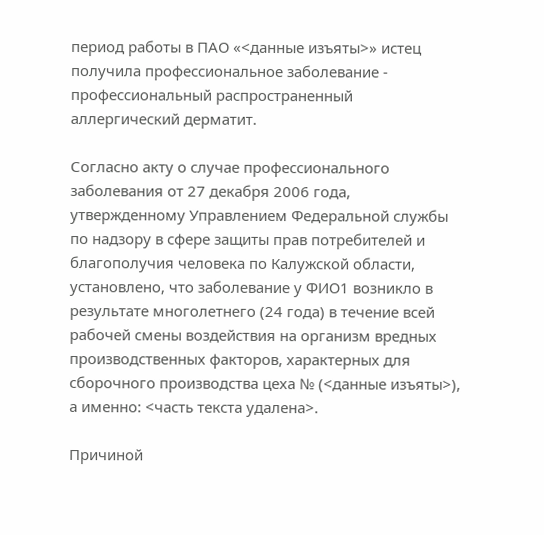период работы в ПАО «<данные изъяты>» истец получила профессиональное заболевание - профессиональный распространенный аллергический дерматит.

Согласно акту о случае профессионального заболевания от 27 декабря 2006 года, утвержденному Управлением Федеральной службы по надзору в сфере защиты прав потребителей и благополучия человека по Калужской области, установлено, что заболевание у ФИО1 возникло в результате многолетнего (24 года) в течение всей рабочей смены воздействия на организм вредных производственных факторов, характерных для сборочного производства цеха № (<данные изъяты>), а именно: <часть текста удалена>.

Причиной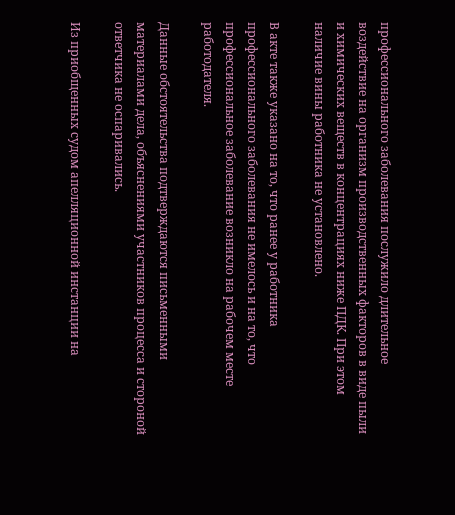профессионального заболевания послужило длительное воздействие на организм производственных факторов в виде пыли и химических веществ в концентрациях ниже ПДК. При этом наличие вины работника не установлено.

В акте также указано на то, что ранее у работника профессионального заболевания не имелось и на то, что профессиональное заболевание возникло на рабочем месте работодателя.

Данные обстоятельства подтверждаются письменными материалами дела, объяснениями участников процесса и стороной ответчика не оспаривались.

Из приобщенных судом апелляционной инстанции на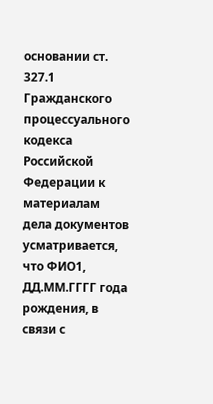основании ст. 327.1 Гражданского процессуального кодекса Российской Федерации к материалам дела документов усматривается, что ФИО1, ДД.ММ.ГГГГ года рождения, в связи с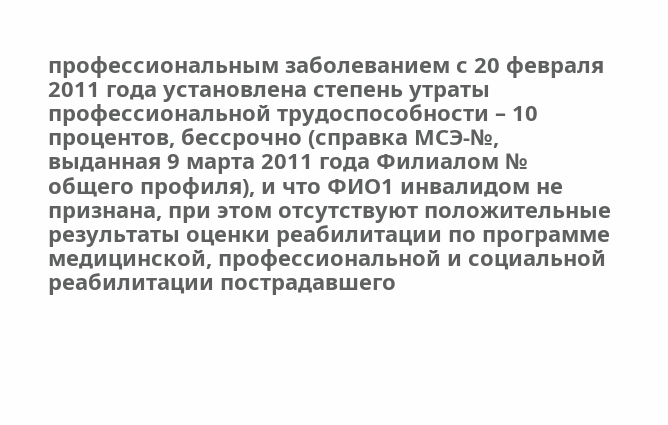профессиональным заболеванием с 20 февраля 2011 года установлена степень утраты профессиональной трудоспособности – 10 процентов, бессрочно (справка МСЭ-№, выданная 9 марта 2011 года Филиалом № общего профиля), и что ФИО1 инвалидом не признана, при этом отсутствуют положительные результаты оценки реабилитации по программе медицинской, профессиональной и социальной реабилитации пострадавшего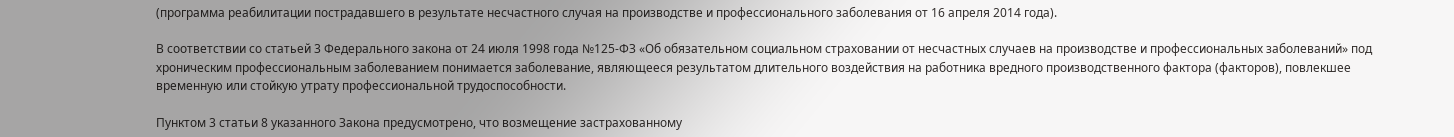(программа реабилитации пострадавшего в результате несчастного случая на производстве и профессионального заболевания от 16 апреля 2014 года).

В соответствии со статьей 3 Федерального закона от 24 июля 1998 года №125-ФЗ «Об обязательном социальном страховании от несчастных случаев на производстве и профессиональных заболеваний» под хроническим профессиональным заболеванием понимается заболевание, являющееся результатом длительного воздействия на работника вредного производственного фактора (факторов), повлекшее временную или стойкую утрату профессиональной трудоспособности.

Пунктом 3 статьи 8 указанного Закона предусмотрено, что возмещение застрахованному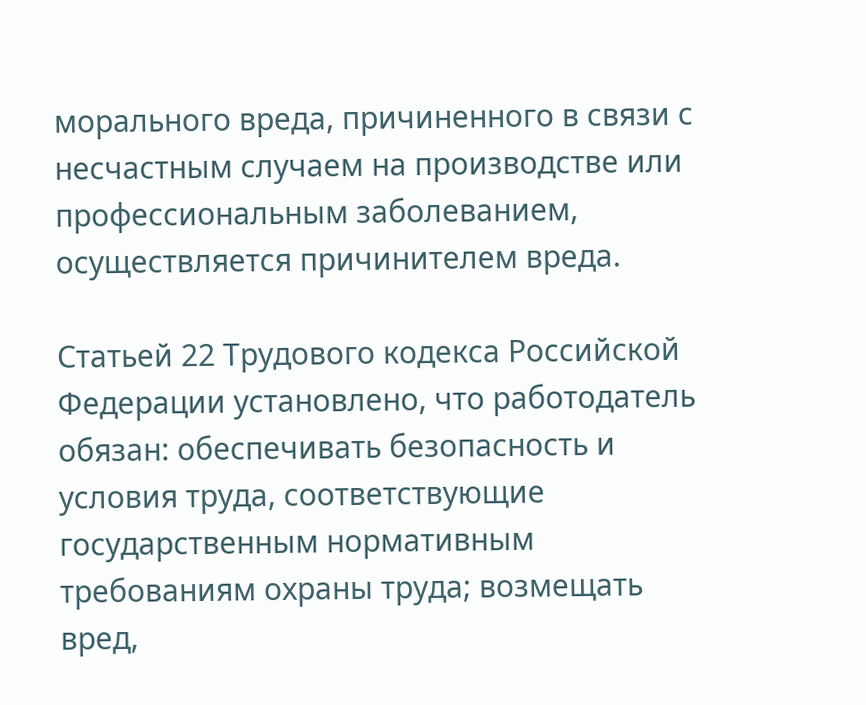морального вреда, причиненного в связи с несчастным случаем на производстве или профессиональным заболеванием, осуществляется причинителем вреда.

Статьей 22 Трудового кодекса Российской Федерации установлено, что работодатель обязан: обеспечивать безопасность и условия труда, соответствующие государственным нормативным требованиям охраны труда; возмещать вред,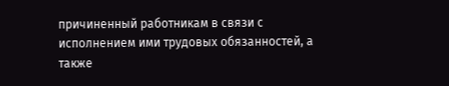причиненный работникам в связи с исполнением ими трудовых обязанностей, а также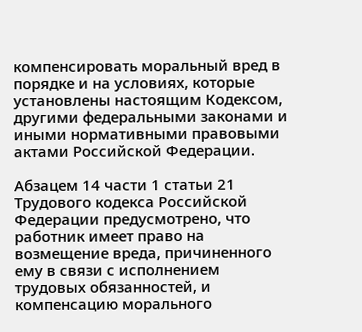компенсировать моральный вред в порядке и на условиях, которые установлены настоящим Кодексом, другими федеральными законами и иными нормативными правовыми актами Российской Федерации.

Абзацем 14 части 1 статьи 21 Трудового кодекса Российской Федерации предусмотрено, что работник имеет право на возмещение вреда, причиненного ему в связи с исполнением трудовых обязанностей, и компенсацию морального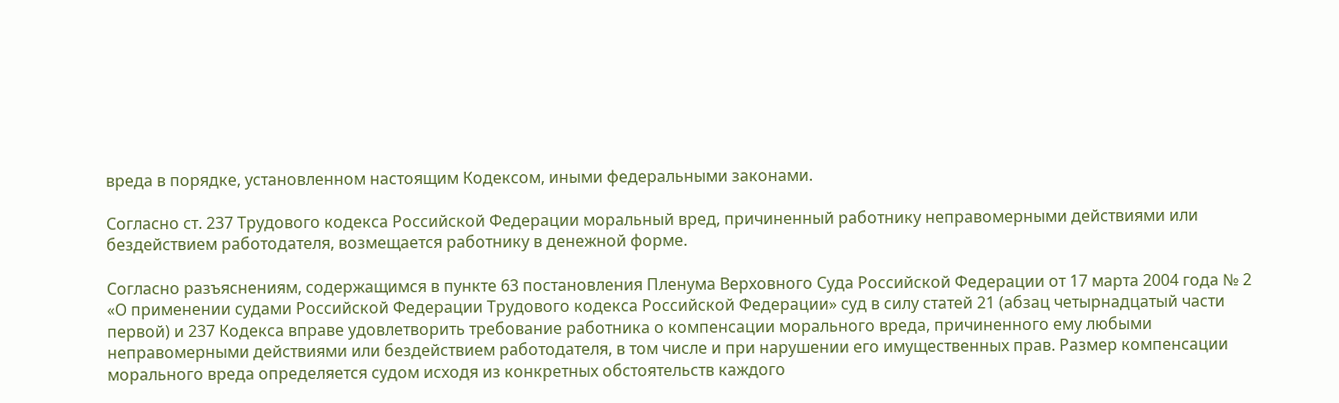вреда в порядке, установленном настоящим Кодексом, иными федеральными законами.

Согласно ст. 237 Трудового кодекса Российской Федерации моральный вред, причиненный работнику неправомерными действиями или бездействием работодателя, возмещается работнику в денежной форме.

Согласно разъяснениям, содержащимся в пункте 63 постановления Пленума Верховного Суда Российской Федерации от 17 марта 2004 года № 2 «О применении судами Российской Федерации Трудового кодекса Российской Федерации» суд в силу статей 21 (абзац четырнадцатый части первой) и 237 Кодекса вправе удовлетворить требование работника о компенсации морального вреда, причиненного ему любыми неправомерными действиями или бездействием работодателя, в том числе и при нарушении его имущественных прав. Размер компенсации морального вреда определяется судом исходя из конкретных обстоятельств каждого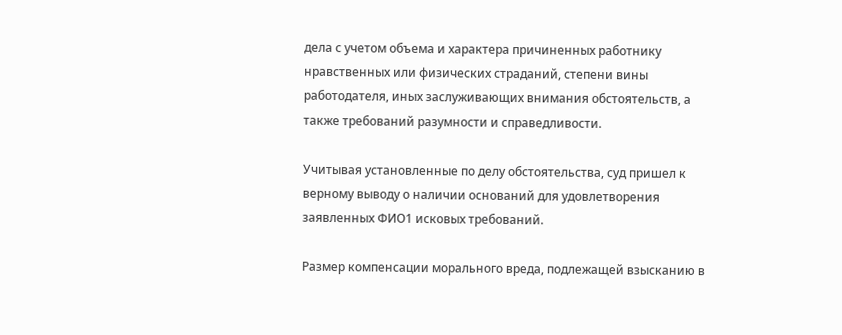дела с учетом объема и характера причиненных работнику нравственных или физических страданий, степени вины работодателя, иных заслуживающих внимания обстоятельств, а также требований разумности и справедливости.

Учитывая установленные по делу обстоятельства, суд пришел к верному выводу о наличии оснований для удовлетворения заявленных ФИО1 исковых требований.

Размер компенсации морального вреда, подлежащей взысканию в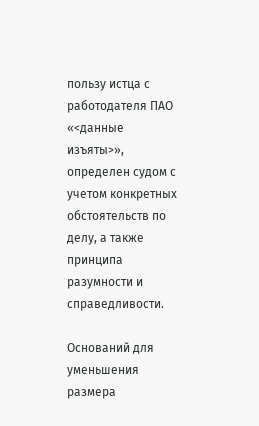пользу истца с работодателя ПАО «<данные изъяты>», определен судом с учетом конкретных обстоятельств по делу, а также принципа разумности и справедливости.

Оснований для уменьшения размера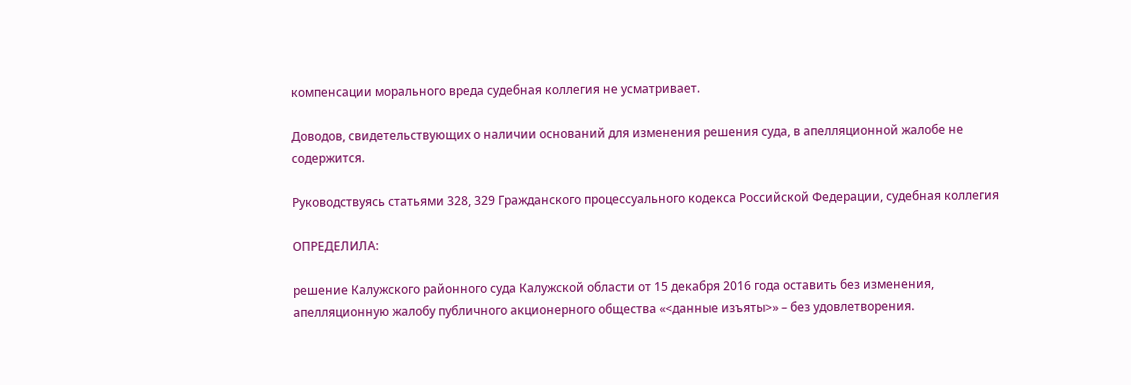компенсации морального вреда судебная коллегия не усматривает.

Доводов, свидетельствующих о наличии оснований для изменения решения суда, в апелляционной жалобе не содержится.

Руководствуясь статьями 328, 329 Гражданского процессуального кодекса Российской Федерации, судебная коллегия

ОПРЕДЕЛИЛА:

решение Калужского районного суда Калужской области от 15 декабря 2016 года оставить без изменения, апелляционную жалобу публичного акционерного общества «<данные изъяты>» – без удовлетворения.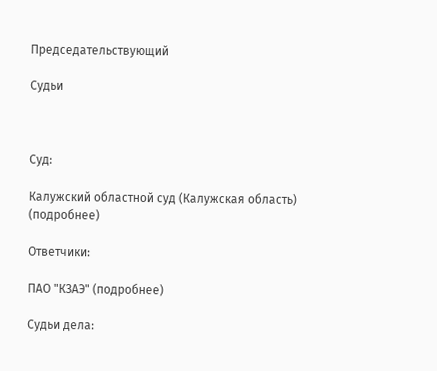Председательствующий

Судьи



Суд:

Калужский областной суд (Калужская область) (подробнее)

Ответчики:

ПАО "КЗАЭ" (подробнее)

Судьи дела: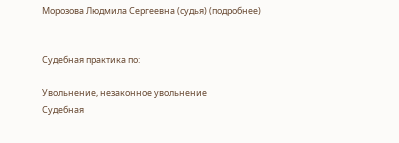Морозова Людмила Сергеевна (судья) (подробнее)


Судебная практика по:

Увольнение, незаконное увольнение
Судебная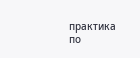практика по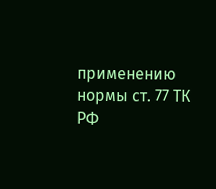применению нормы ст. 77 ТК РФ